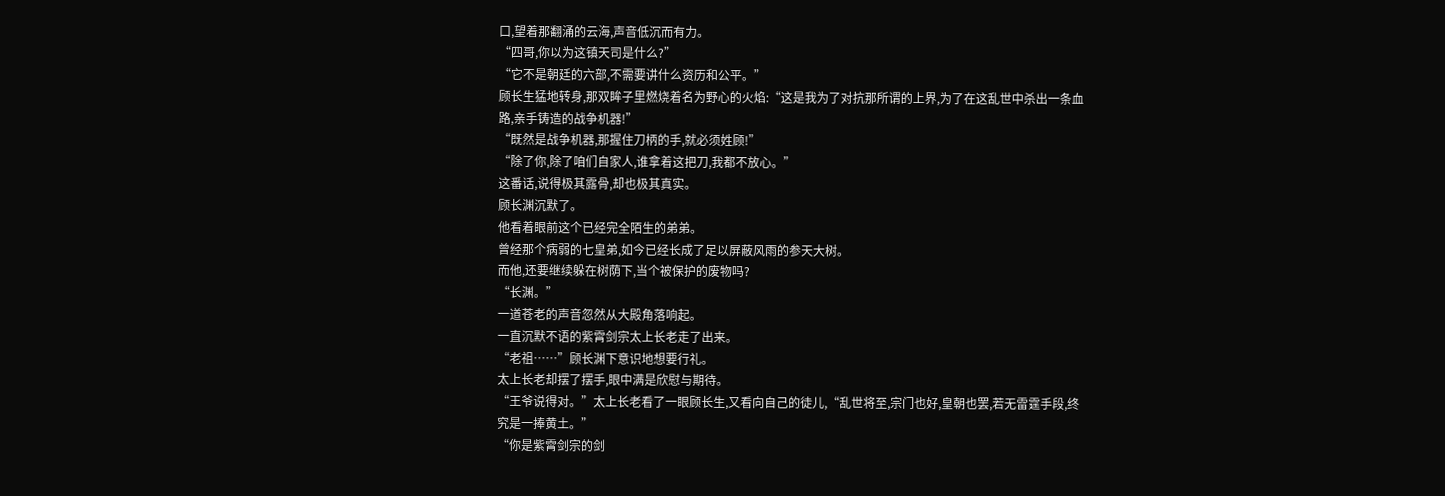口,望着那翻涌的云海,声音低沉而有力。
“四哥,你以为这镇天司是什么?”
“它不是朝廷的六部,不需要讲什么资历和公平。”
顾长生猛地转身,那双眸子里燃烧着名为野心的火焰:“这是我为了对抗那所谓的上界,为了在这乱世中杀出一条血路,亲手铸造的战争机器!”
“既然是战争机器,那握住刀柄的手,就必须姓顾!”
“除了你,除了咱们自家人,谁拿着这把刀,我都不放心。”
这番话,说得极其露骨,却也极其真实。
顾长渊沉默了。
他看着眼前这个已经完全陌生的弟弟。
曾经那个病弱的七皇弟,如今已经长成了足以屏蔽风雨的参天大树。
而他,还要继续躲在树荫下,当个被保护的废物吗?
“长渊。”
一道苍老的声音忽然从大殿角落响起。
一直沉默不语的紫霄剑宗太上长老走了出来。
“老祖……”顾长渊下意识地想要行礼。
太上长老却摆了摆手,眼中满是欣慰与期待。
“王爷说得对。”太上长老看了一眼顾长生,又看向自己的徒儿,“乱世将至,宗门也好,皇朝也罢,若无雷霆手段,终究是一捧黄土。”
“你是紫霄剑宗的剑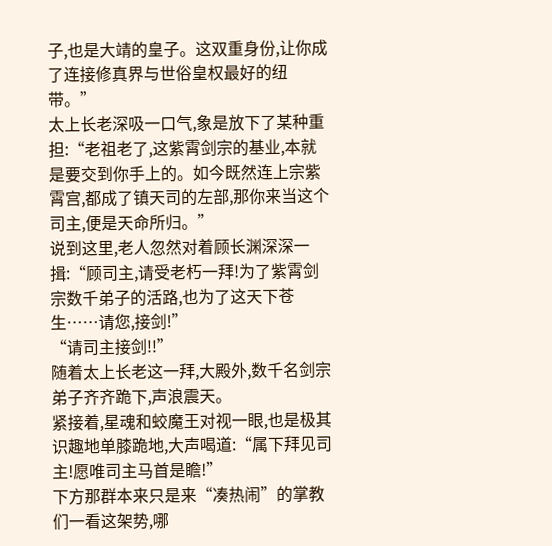子,也是大靖的皇子。这双重身份,让你成了连接修真界与世俗皇权最好的纽带。”
太上长老深吸一口气,象是放下了某种重担:“老祖老了,这紫霄剑宗的基业,本就是要交到你手上的。如今既然连上宗紫霄宫,都成了镇天司的左部,那你来当这个司主,便是天命所归。”
说到这里,老人忽然对着顾长渊深深一揖:“顾司主,请受老朽一拜!为了紫霄剑宗数千弟子的活路,也为了这天下苍生……请您,接剑!”
“请司主接剑!!”
随着太上长老这一拜,大殿外,数千名剑宗弟子齐齐跪下,声浪震天。
紧接着,星魂和蛟魔王对视一眼,也是极其识趣地单膝跪地,大声喝道:“属下拜见司主!愿唯司主马首是瞻!”
下方那群本来只是来“凑热闹”的掌教们一看这架势,哪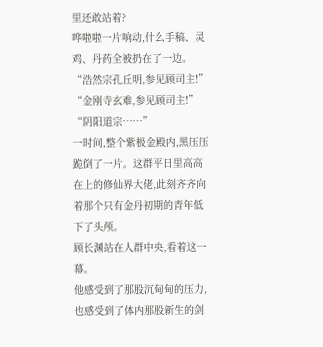里还敢站着?
哗啦啦一片响动,什么手稿、灵鸡、丹药全被扔在了一边。
“浩然宗孔丘明,参见顾司主!”
“金刚寺玄难,参见顾司主!”
“阴阳道宗……”
一时间,整个紫极金殿内,黑压压跪倒了一片。这群平日里高高在上的修仙界大佬,此刻齐齐向着那个只有金丹初期的青年低下了头颅。
顾长渊站在人群中央,看着这一幕。
他感受到了那股沉甸甸的压力,也感受到了体内那股新生的剑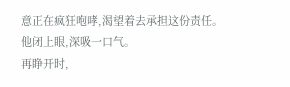意正在疯狂咆哮,渴望着去承担这份责任。
他闭上眼,深吸一口气。
再睁开时,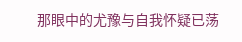那眼中的尤豫与自我怀疑已荡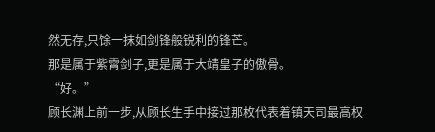然无存,只馀一抹如剑锋般锐利的锋芒。
那是属于紫霄剑子,更是属于大靖皇子的傲骨。
“好。”
顾长渊上前一步,从顾长生手中接过那枚代表着镇天司最高权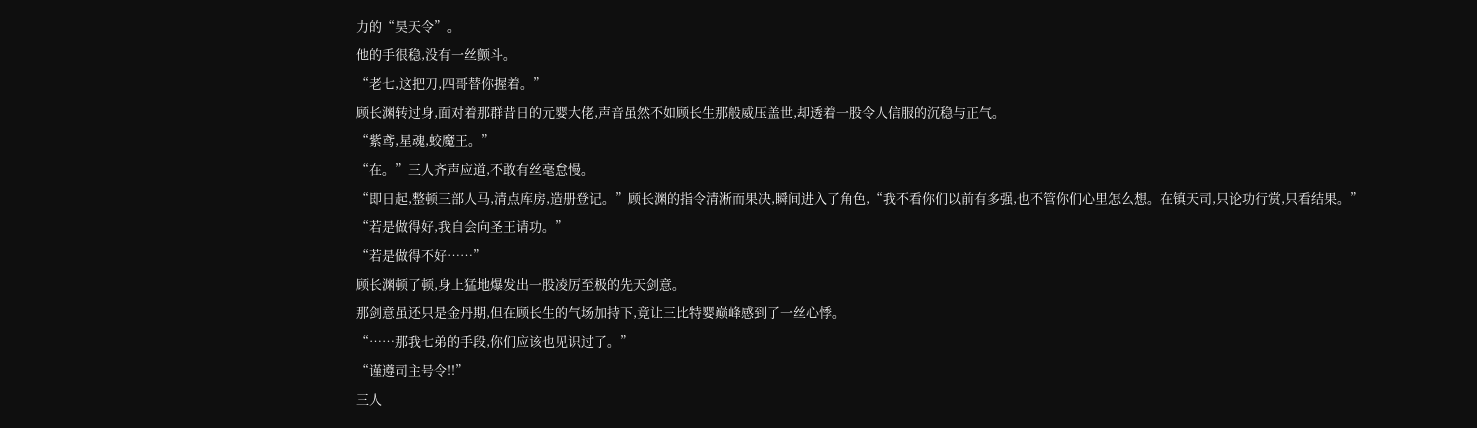力的“昊天令”。
他的手很稳,没有一丝颤斗。
“老七,这把刀,四哥替你握着。”
顾长渊转过身,面对着那群昔日的元婴大佬,声音虽然不如顾长生那般威压盖世,却透着一股令人信服的沉稳与正气。
“紫鸢,星魂,蛟魔王。”
“在。”三人齐声应道,不敢有丝毫怠慢。
“即日起,整顿三部人马,清点库房,造册登记。”顾长渊的指令清淅而果决,瞬间进入了角色,“我不看你们以前有多强,也不管你们心里怎么想。在镇天司,只论功行赏,只看结果。”
“若是做得好,我自会向圣王请功。”
“若是做得不好……”
顾长渊顿了顿,身上猛地爆发出一股凌厉至极的先天剑意。
那剑意虽还只是金丹期,但在顾长生的气场加持下,竟让三比特婴巅峰感到了一丝心悸。
“……那我七弟的手段,你们应该也见识过了。”
“谨遵司主号令!!”
三人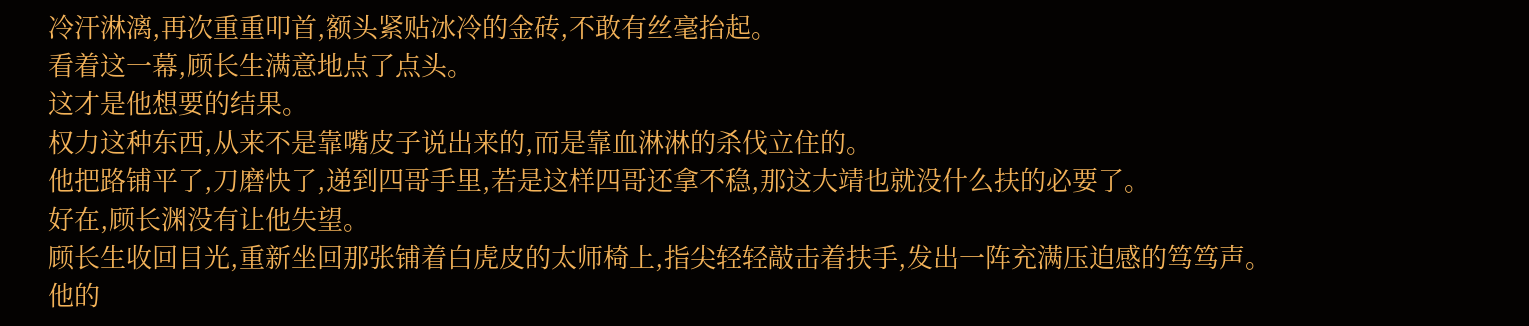冷汗淋漓,再次重重叩首,额头紧贴冰冷的金砖,不敢有丝毫抬起。
看着这一幕,顾长生满意地点了点头。
这才是他想要的结果。
权力这种东西,从来不是靠嘴皮子说出来的,而是靠血淋淋的杀伐立住的。
他把路铺平了,刀磨快了,递到四哥手里,若是这样四哥还拿不稳,那这大靖也就没什么扶的必要了。
好在,顾长渊没有让他失望。
顾长生收回目光,重新坐回那张铺着白虎皮的太师椅上,指尖轻轻敲击着扶手,发出一阵充满压迫感的笃笃声。
他的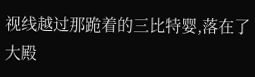视线越过那跪着的三比特婴,落在了大殿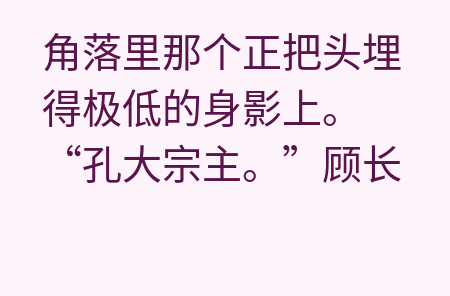角落里那个正把头埋得极低的身影上。
“孔大宗主。”顾长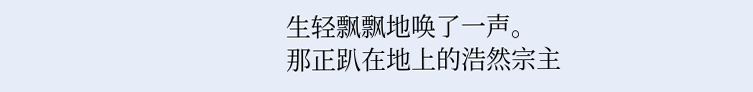生轻飘飘地唤了一声。
那正趴在地上的浩然宗主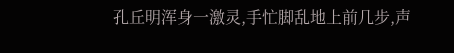孔丘明浑身一激灵,手忙脚乱地上前几步,声